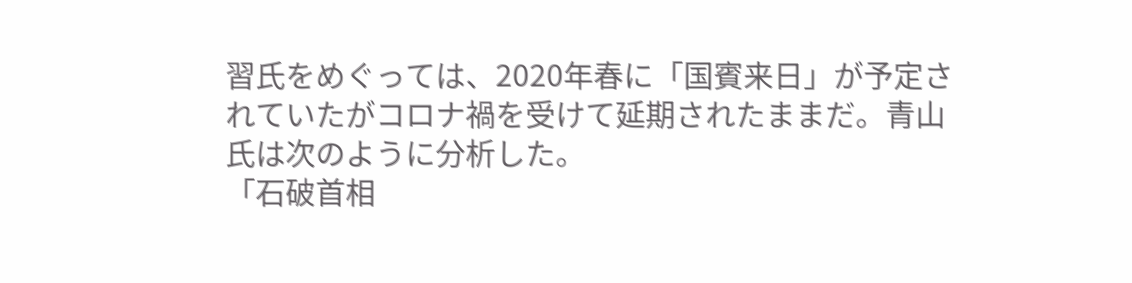習氏をめぐっては、2020年春に「国賓来日」が予定されていたがコロナ禍を受けて延期されたままだ。青山氏は次のように分析した。
「石破首相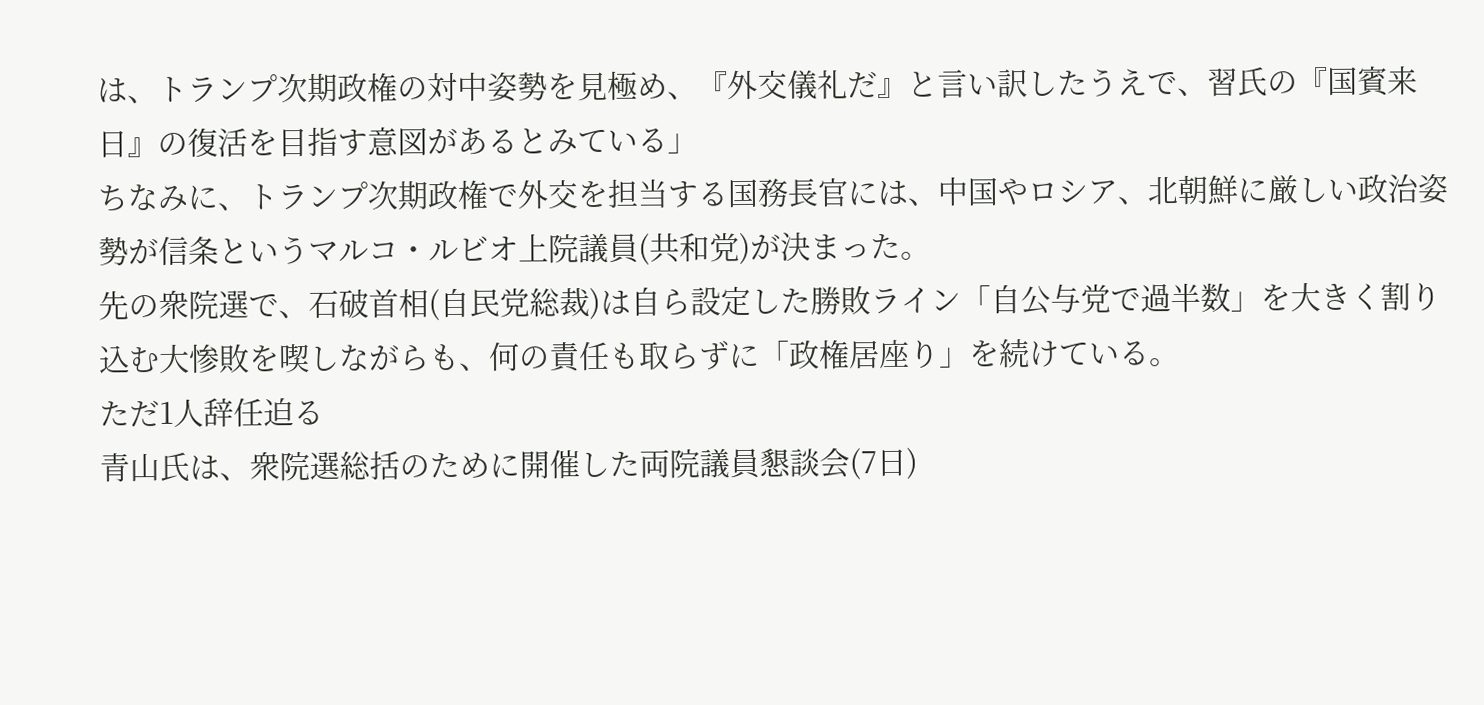は、トランプ次期政権の対中姿勢を見極め、『外交儀礼だ』と言い訳したうえで、習氏の『国賓来日』の復活を目指す意図があるとみている」
ちなみに、トランプ次期政権で外交を担当する国務長官には、中国やロシア、北朝鮮に厳しい政治姿勢が信条というマルコ・ルビオ上院議員(共和党)が決まった。
先の衆院選で、石破首相(自民党総裁)は自ら設定した勝敗ライン「自公与党で過半数」を大きく割り込む大惨敗を喫しながらも、何の責任も取らずに「政権居座り」を続けている。
ただ1人辞任迫る
青山氏は、衆院選総括のために開催した両院議員懇談会(7日)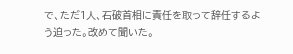で、ただ1人、石破首相に責任を取って辞任するよう迫った。改めて聞いた。